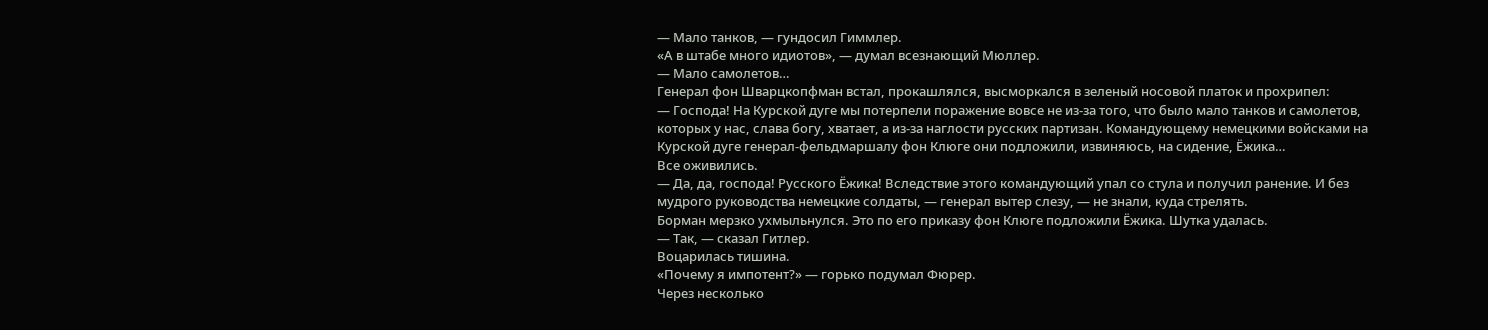— Мало танков, — гундосил Гиммлер.
«А в штабе много идиотов», — думал всезнающий Мюллер.
— Мало самолетов…
Генерал фон Шварцкопфман встал, прокашлялся, высморкался в зеленый носовой платок и прохрипел:
— Господа! На Курской дуге мы потерпели поражение вовсе не из-за того, что было мало танков и самолетов, которых у нас, слава богу, хватает, а из-за наглости русских партизан. Командующему немецкими войсками на Курской дуге генерал-фельдмаршалу фон Клюге они подложили, извиняюсь, на сидение, Ёжика…
Все оживились.
— Да, да, господа! Русского Ёжика! Вследствие этого командующий упал со стула и получил ранение. И без мудрого руководства немецкие солдаты, — генерал вытер слезу, — не знали, куда стрелять.
Борман мерзко ухмыльнулся. Это по его приказу фон Клюге подложили Ёжика. Шутка удалась.
— Так, — сказал Гитлер.
Воцарилась тишина.
«Почему я импотент?» — горько подумал Фюрер.
Через несколько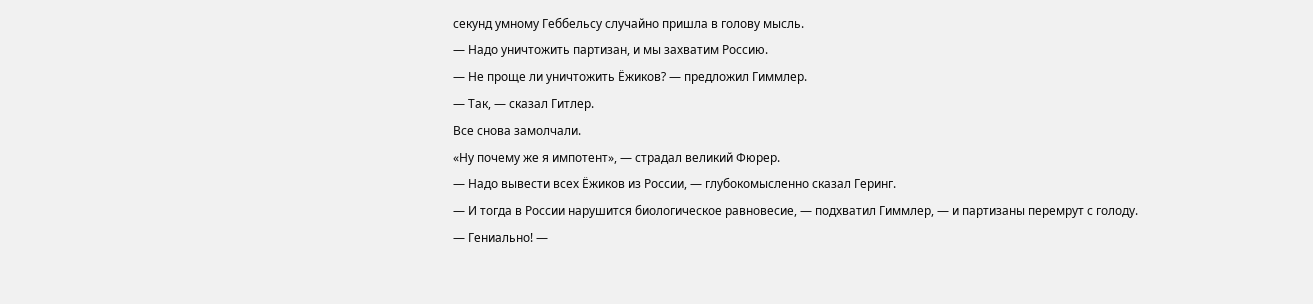секунд умному Геббельсу случайно пришла в голову мысль.
— Надо уничтожить партизан, и мы захватим Россию.
— Не проще ли уничтожить Ёжиков? — предложил Гиммлер.
— Так, — сказал Гитлер.
Все снова замолчали.
«Ну почему же я импотент», — страдал великий Фюрер.
— Надо вывести всех Ёжиков из России, — глубокомысленно сказал Геринг.
— И тогда в России нарушится биологическое равновесие, — подхватил Гиммлер, — и партизаны перемрут с голоду.
— Гениально! —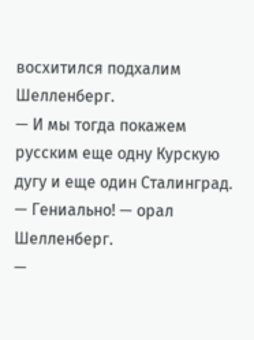восхитился подхалим Шелленберг.
— И мы тогда покажем русским еще одну Курскую дугу и еще один Сталинград.
— Гениально! — орал Шелленберг.
—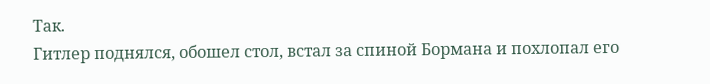Так.
Гитлер поднялся, обошел стол, встал за спиной Бормана и похлопал его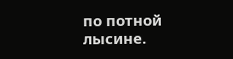по потной лысине.